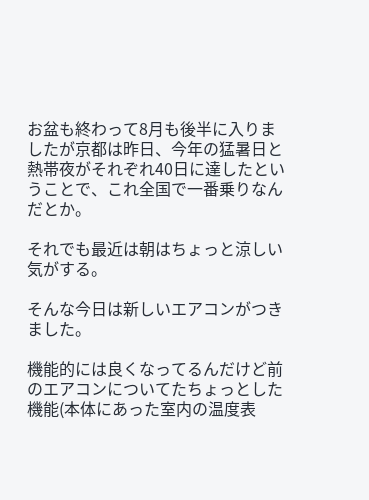お盆も終わって8月も後半に入りましたが京都は昨日、今年の猛暑日と熱帯夜がそれぞれ40日に達したということで、これ全国で一番乗りなんだとか。

それでも最近は朝はちょっと涼しい気がする。

そんな今日は新しいエアコンがつきました。

機能的には良くなってるんだけど前のエアコンについてたちょっとした機能(本体にあった室内の温度表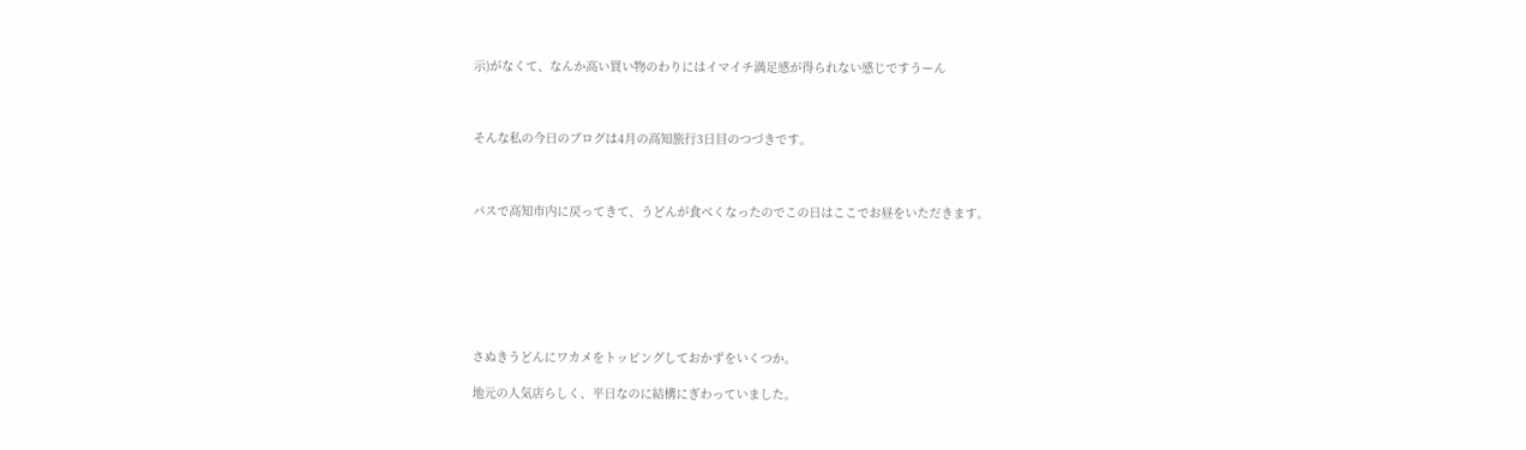示)がなくて、なんか高い買い物のわりにはイマイチ満足感が得られない感じですうーん



そんな私の今日のブログは4月の高知旅行3日目のつづきです。



バスで高知市内に戻ってきて、うどんが食べくなったのでこの日はここでお昼をいただきます。







さぬきうどんにワカメをトッピングしておかずをいくつか。

地元の人気店らしく、平日なのに結構にぎわっていました。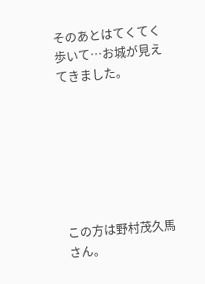そのあとはてくてく歩いて…お城が見えてきました。







この方は野村茂久馬さん。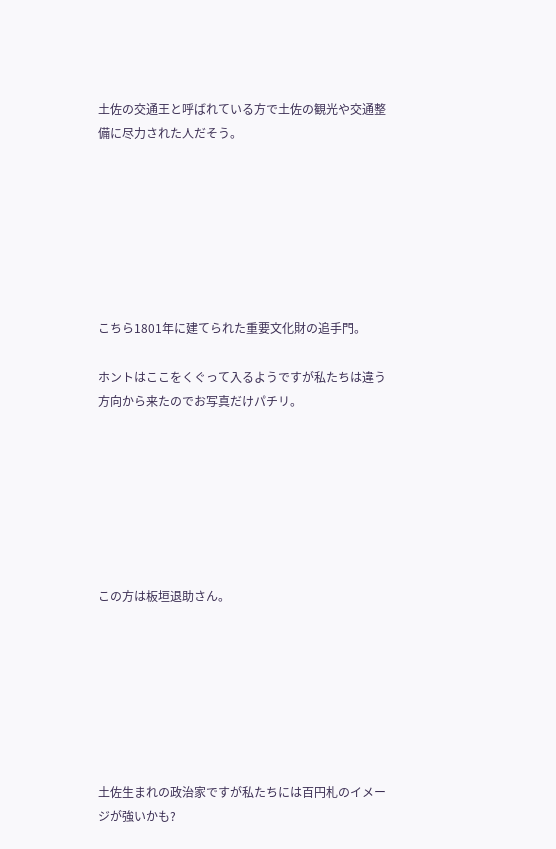土佐の交通王と呼ばれている方で土佐の観光や交通整備に尽力された人だそう。







こちら1801年に建てられた重要文化財の追手門。

ホントはここをくぐって入るようですが私たちは違う方向から来たのでお写真だけパチリ。







この方は板垣退助さん。







土佐生まれの政治家ですが私たちには百円札のイメージが強いかも?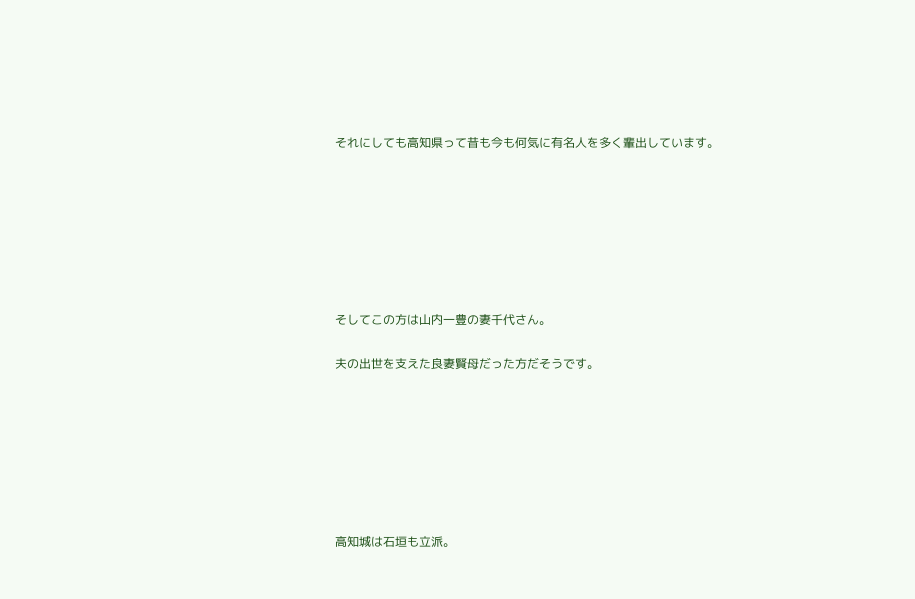それにしても高知県って昔も今も何気に有名人を多く輩出しています。







そしてこの方は山内一豊の妻千代さん。

夫の出世を支えた良妻賢母だった方だそうです。







高知城は石垣も立派。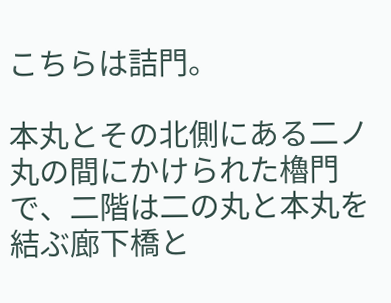こちらは詰門。

本丸とその北側にある二ノ丸の間にかけられた櫓門で、二階は二の丸と本丸を結ぶ廊下橋と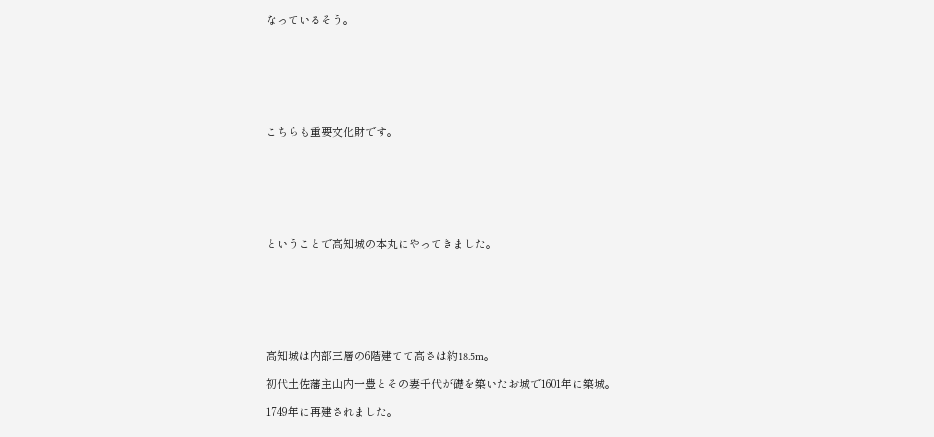なっているそう。







こちらも重要文化財です。







ということで高知城の本丸にやってきました。







高知城は内部三層の6階建てて高さは約18.5m。

初代土佐藩主山内一豊とその妻千代が礎を築いたお城で1601年に築城。

1749年に再建されました。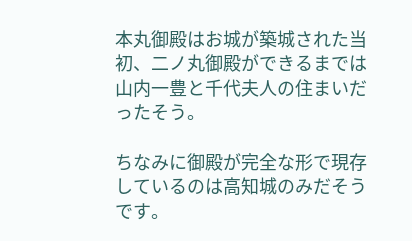本丸御殿はお城が築城された当初、二ノ丸御殿ができるまでは山内一豊と千代夫人の住まいだったそう。

ちなみに御殿が完全な形で現存しているのは高知城のみだそうです。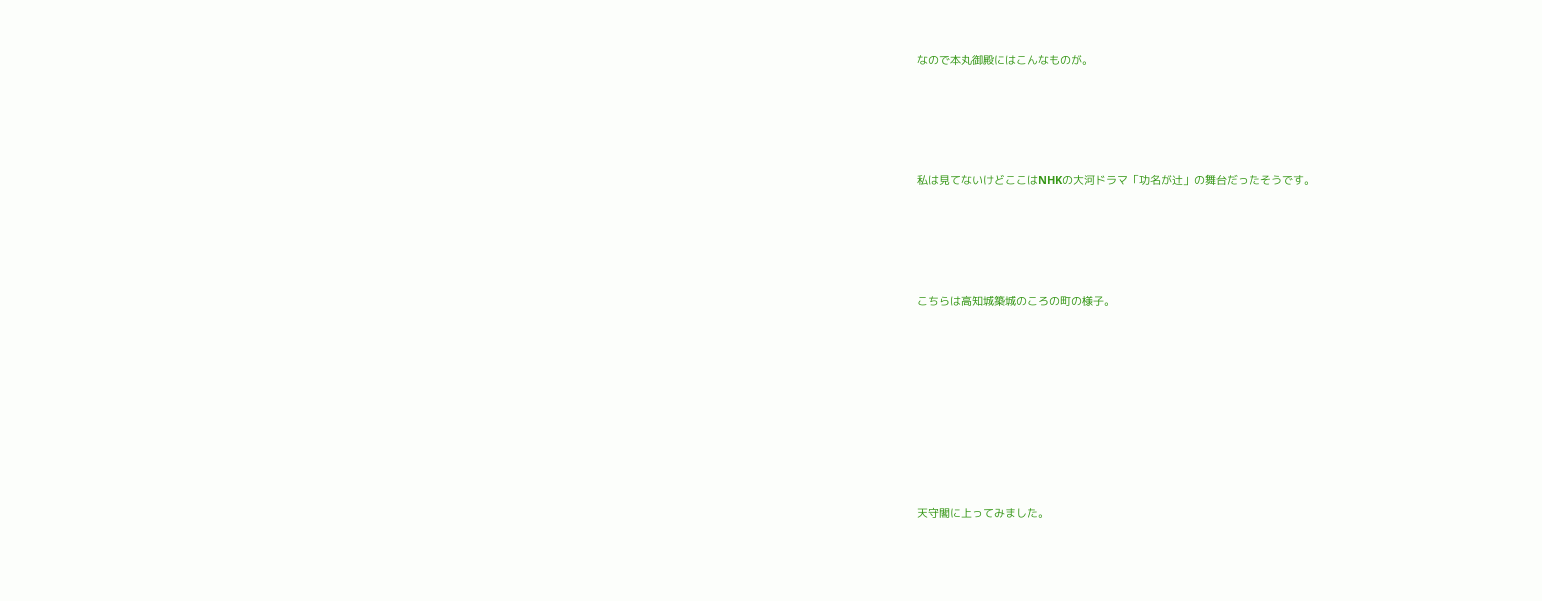なので本丸御殿にはこんなものが。







私は見てないけどここはNHKの大河ドラマ「功名が辻」の舞台だったそうです。







こちらは高知城築城のころの町の様子。













天守閣に上ってみました。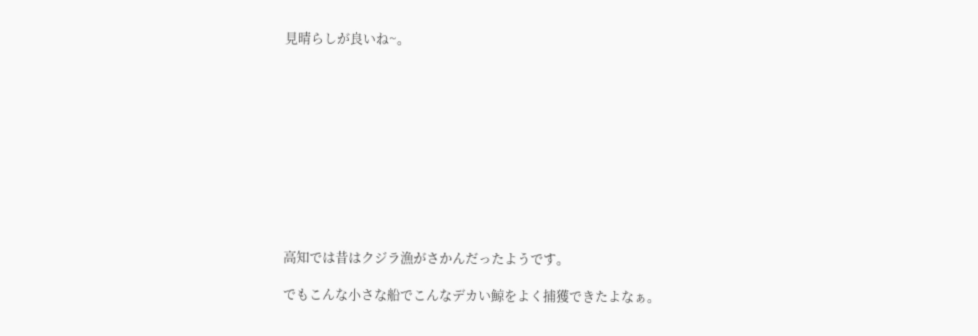見晴らしが良いね~。











高知では昔はクジラ漁がさかんだったようです。

でもこんな小さな船でこんなデカい鯨をよく捕獲できたよなぁ。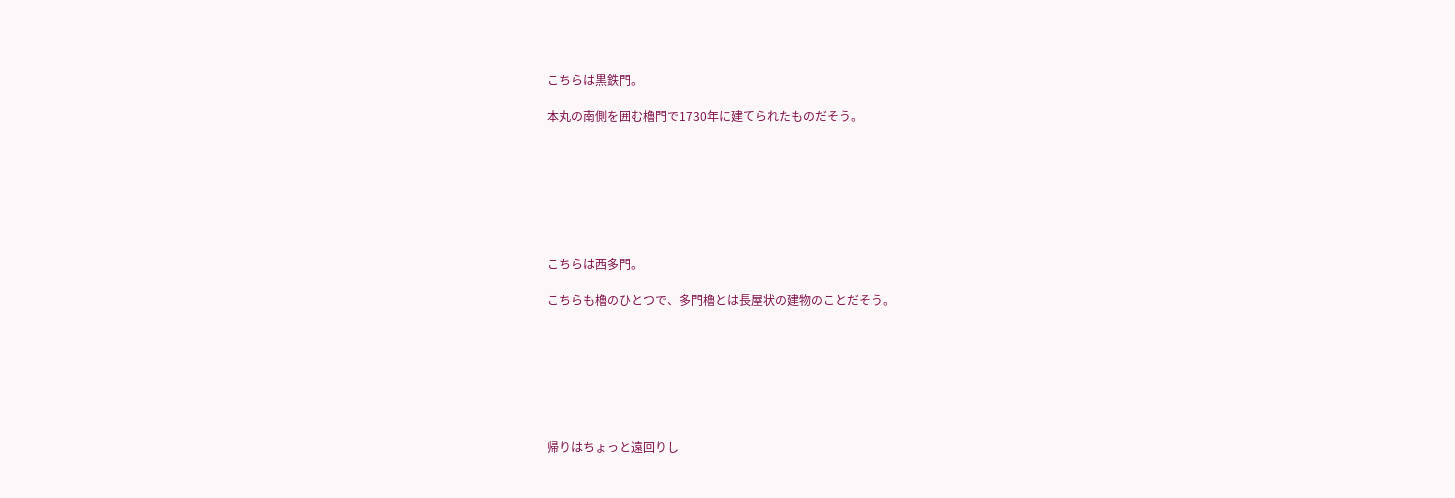こちらは黒鉄門。

本丸の南側を囲む櫓門で1730年に建てられたものだそう。







こちらは西多門。

こちらも櫓のひとつで、多門櫓とは長屋状の建物のことだそう。







帰りはちょっと遠回りし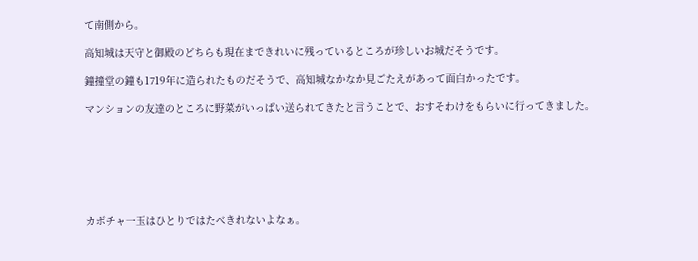て南側から。

高知城は天守と御殿のどちらも現在まできれいに残っているところが珍しいお城だそうです。

鐘撞堂の鐘も1719年に造られたものだそうで、高知城なかなか見ごたえがあって面白かったです。

マンションの友達のところに野菜がいっぱい送られてきたと言うことで、おすそわけをもらいに行ってきました。







カボチャ一玉はひとりではたべきれないよなぁ。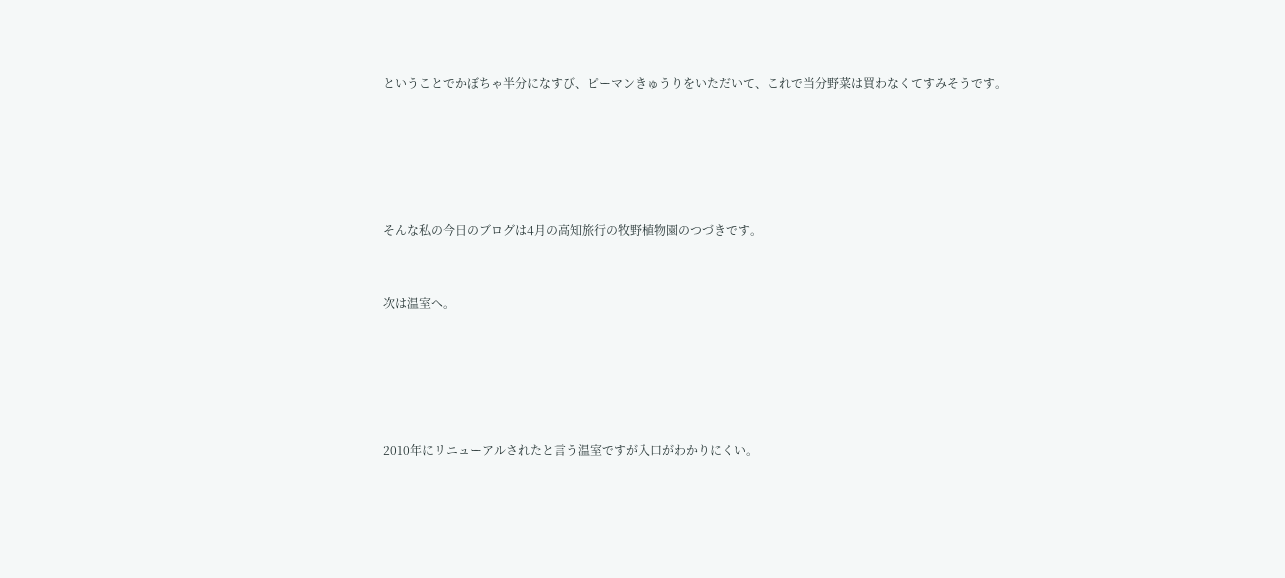ということでかぼちゃ半分になすび、ピーマンきゅうりをいただいて、これで当分野菜は買わなくてすみそうです。







そんな私の今日のブログは4月の高知旅行の牧野植物園のつづきです。



次は温室へ。







2010年にリニューアルされたと言う温室ですが入口がわかりにくい。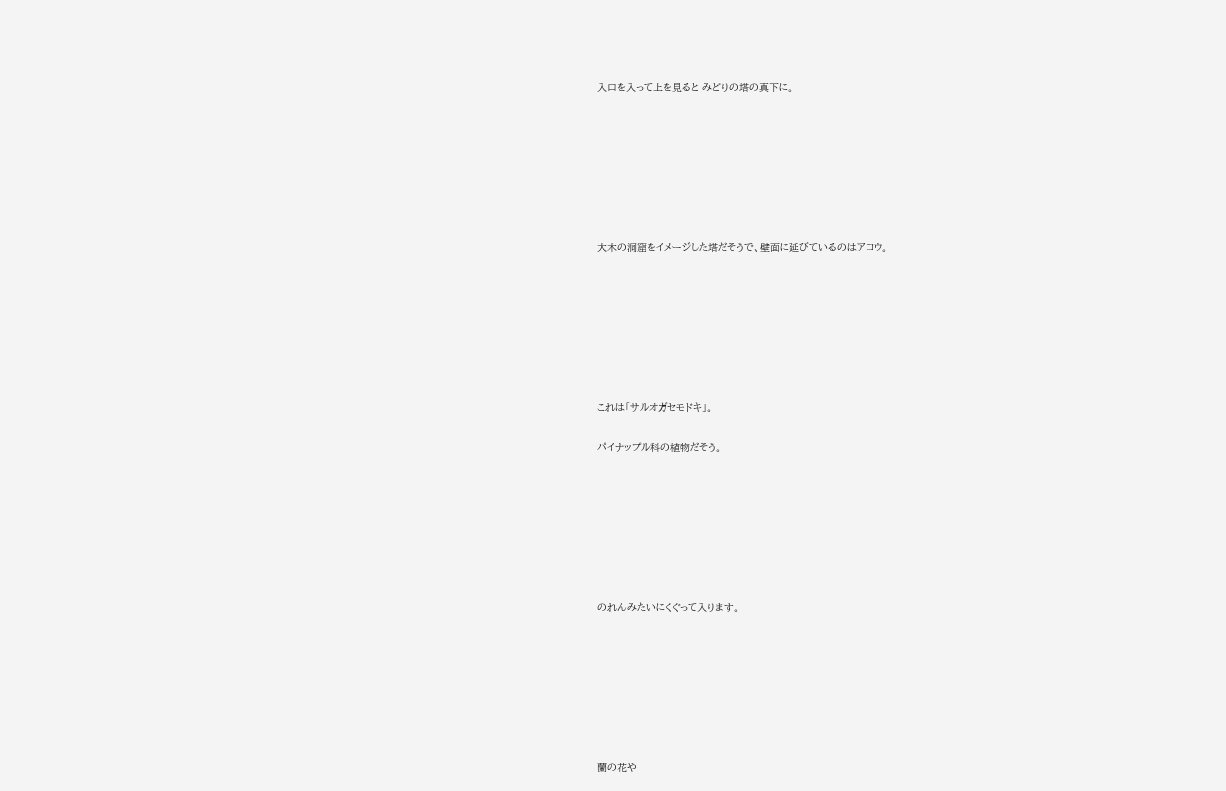入口を入って上を見ると みどりの塔の真下に。







大木の洞窟をイメージした塔だそうで、壁面に延びているのはアコウ。







これは「サルオガセモドキ」。

パイナップル科の植物だそう。







のれんみたいにくぐって入ります。







蘭の花や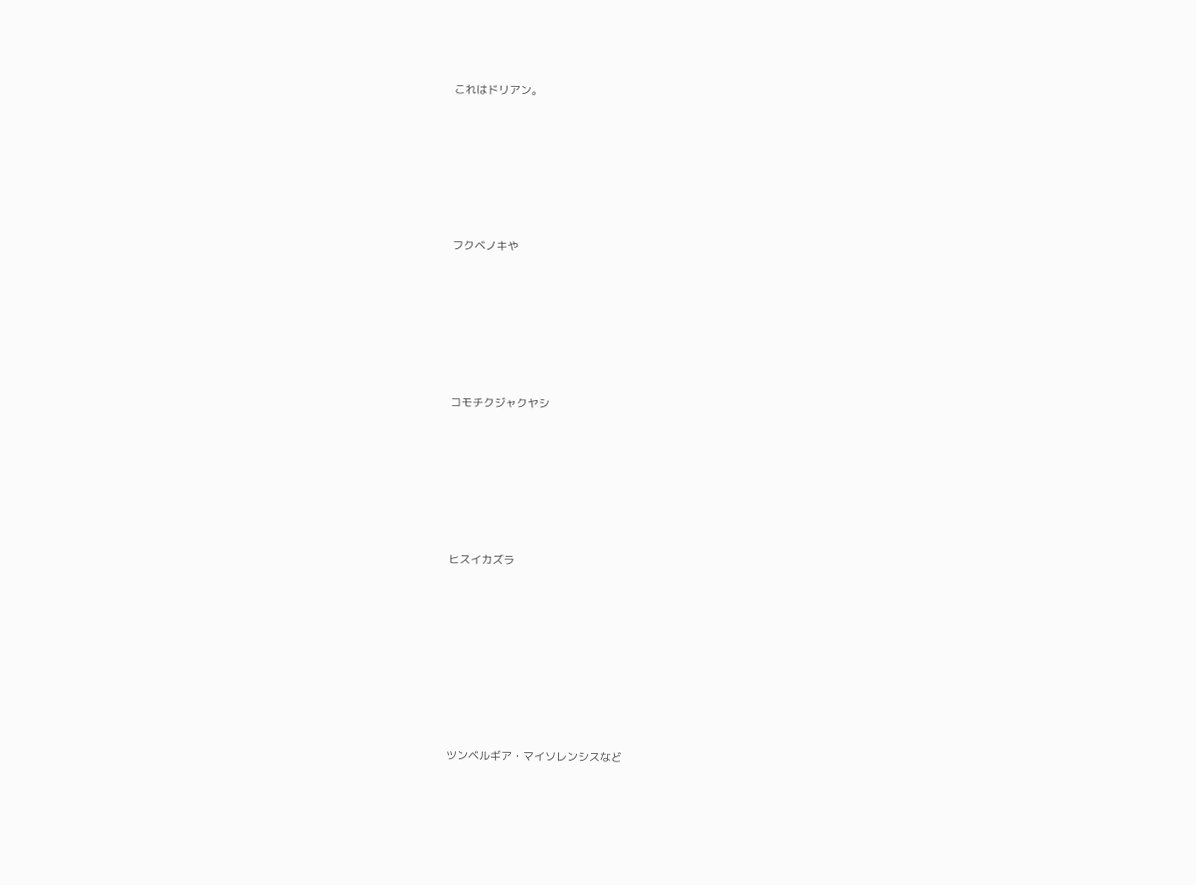これはドリアン。







フクベノキや







コモチクジャクヤシ







ヒスイカズラ









ツンベルギア・マイソレンシスなど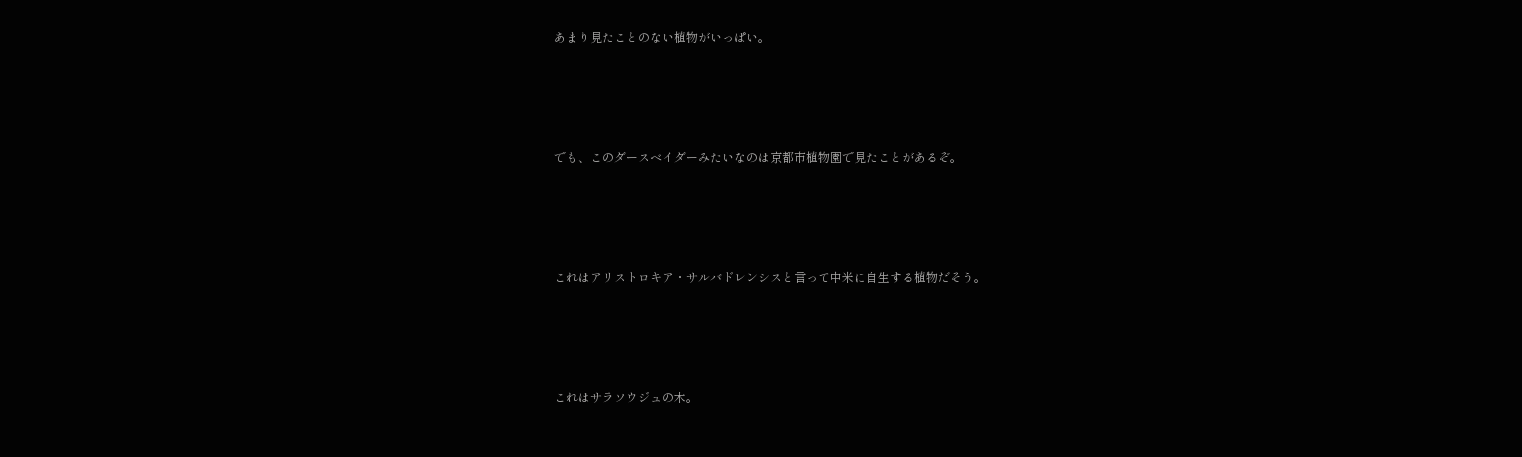あまり見たことのない植物がいっぱい。







でも、このダースベイダーみたいなのは京都市植物園で見たことがあるぞ。







これはアリストロキア・サルバドレンシスと言って中米に自生する植物だそう。







これはサラソウジュの木。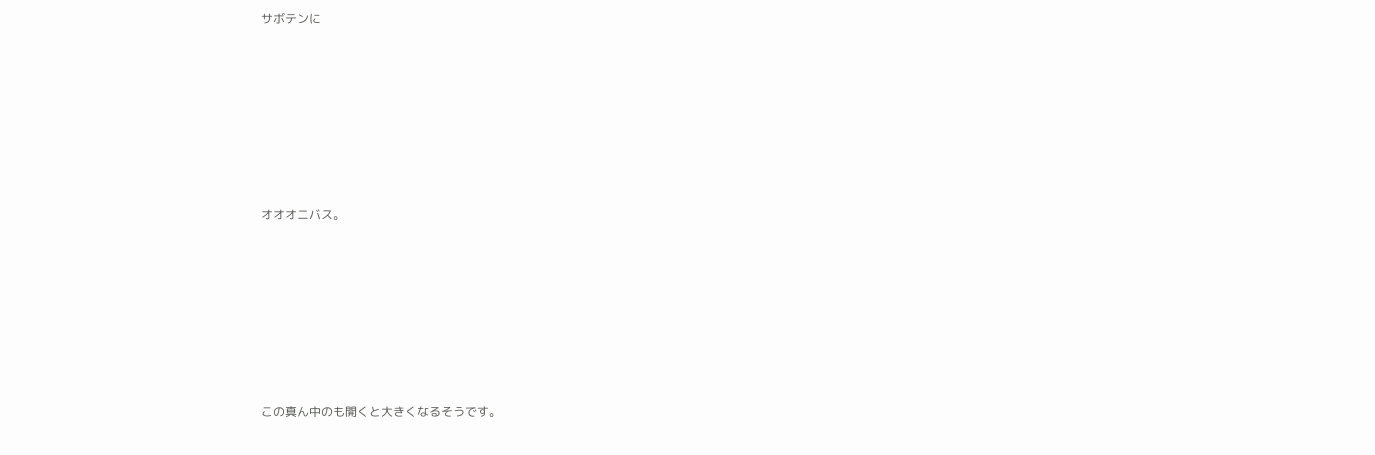サボテンに







オオオニバス。







この真ん中のも開くと大きくなるそうです。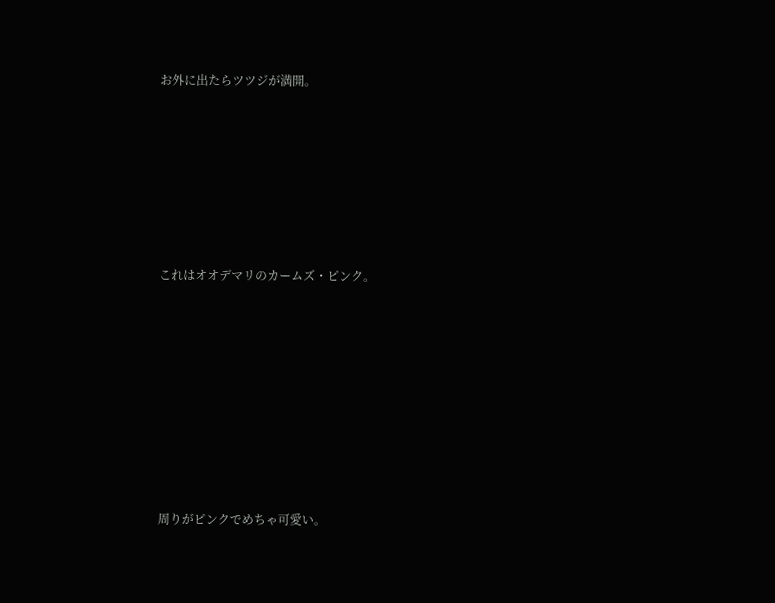お外に出たらツツジが満開。







これはオオデマリのカームズ・ピンク。









周りがピンクでめちゃ可愛い。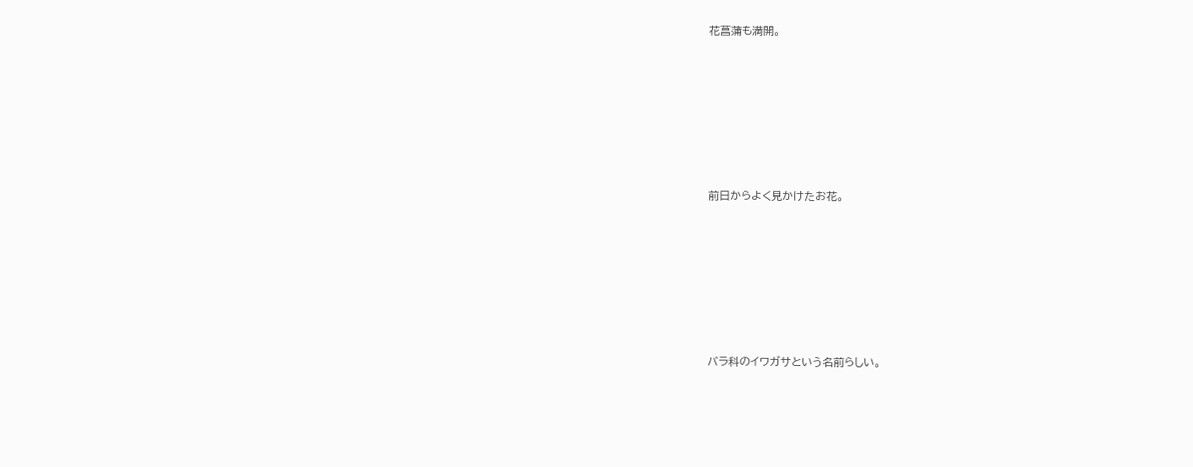花菖蒲も満開。







前日からよく見かけたお花。







バラ科のイワガサという名前らしい。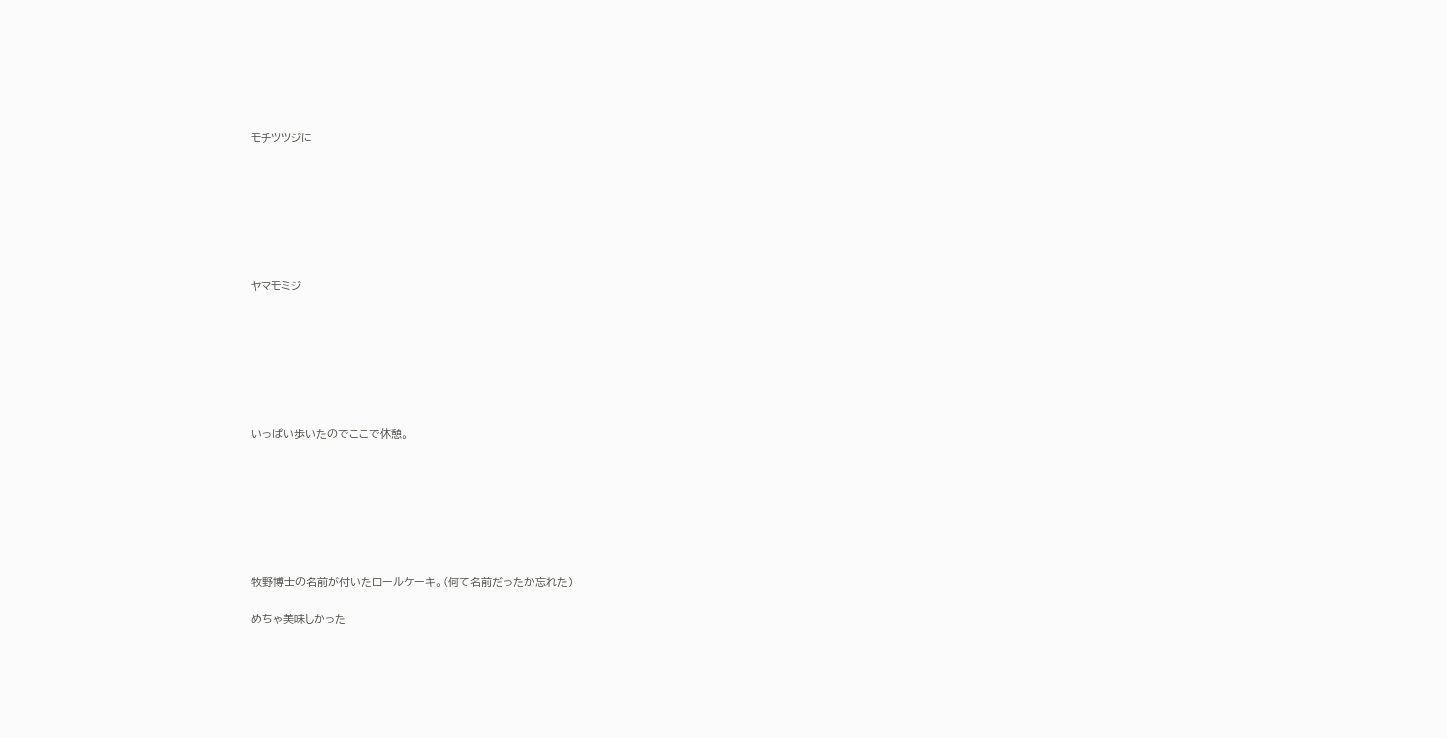モチツツジに







ヤマモミジ







いっぱい歩いたのでここで休憩。







牧野博士の名前が付いたロールケーキ。(何て名前だったか忘れた)

めちゃ美味しかった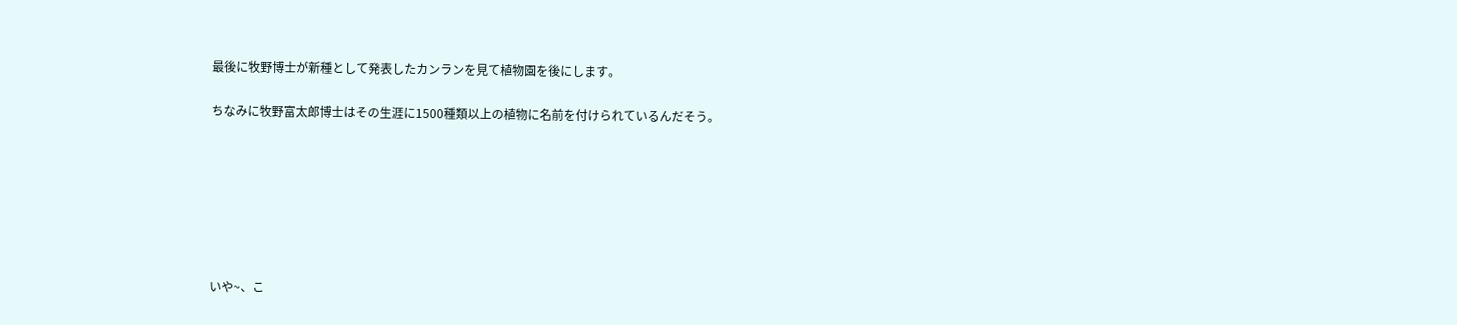最後に牧野博士が新種として発表したカンランを見て植物園を後にします。

ちなみに牧野富太郎博士はその生涯に1500種類以上の植物に名前を付けられているんだそう。







いや~、こ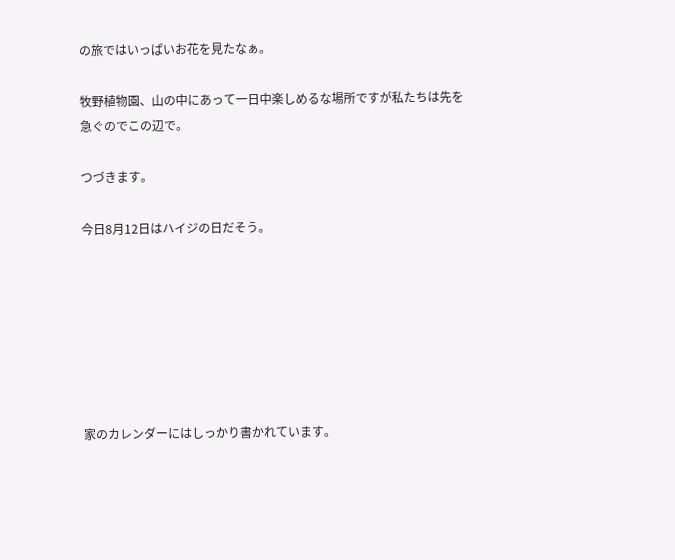の旅ではいっぱいお花を見たなぁ。

牧野植物園、山の中にあって一日中楽しめるな場所ですが私たちは先を急ぐのでこの辺で。

つづきます。

今日8月12日はハイジの日だそう。







家のカレンダーにはしっかり書かれています。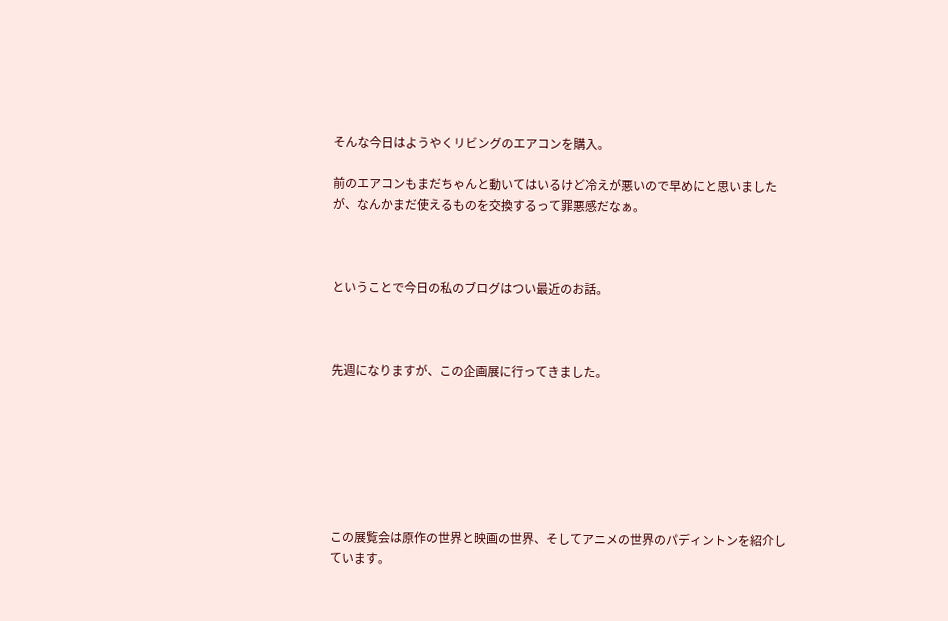そんな今日はようやくリビングのエアコンを購入。

前のエアコンもまだちゃんと動いてはいるけど冷えが悪いので早めにと思いましたが、なんかまだ使えるものを交換するって罪悪感だなぁ。



ということで今日の私のブログはつい最近のお話。



先週になりますが、この企画展に行ってきました。







この展覧会は原作の世界と映画の世界、そしてアニメの世界のパディントンを紹介しています。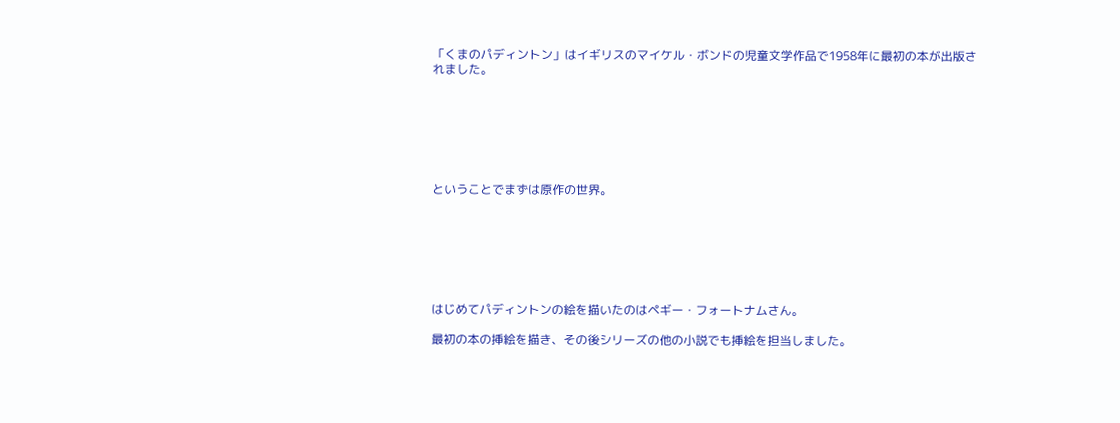「くまのパディントン」はイギリスのマイケル・ボンドの児童文学作品で1958年に最初の本が出版されました。







ということでまずは原作の世界。







はじめてパディントンの絵を描いたのはペギー・フォートナムさん。

最初の本の挿絵を描き、その後シリーズの他の小説でも挿絵を担当しました。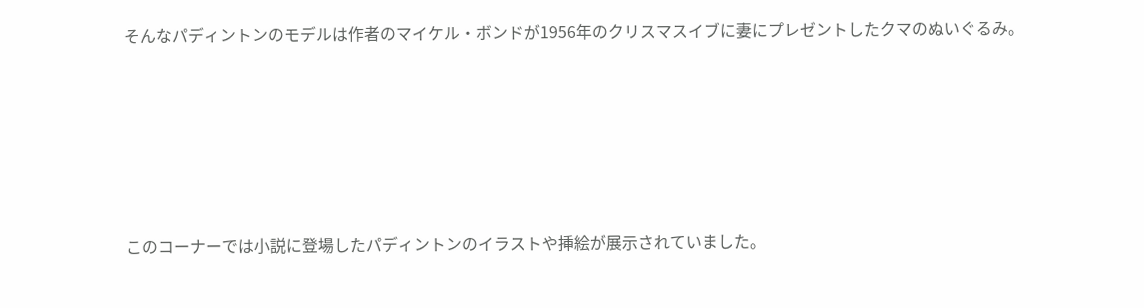そんなパディントンのモデルは作者のマイケル・ボンドが1956年のクリスマスイブに妻にプレゼントしたクマのぬいぐるみ。







このコーナーでは小説に登場したパディントンのイラストや挿絵が展示されていました。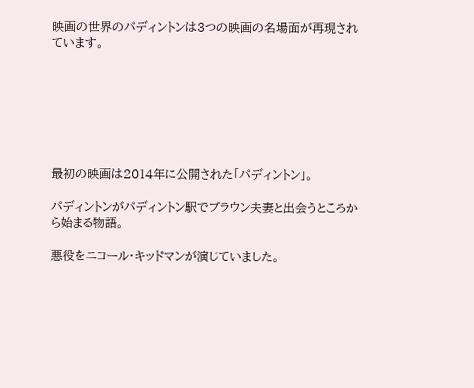映画の世界のパディントンは3つの映画の名場面が再現されています。







最初の映画は2014年に公開された「パディントン」。

パディントンがパディントン駅でブラウン夫妻と出会うところから始まる物語。

悪役をニコール・キッドマンが演じていました。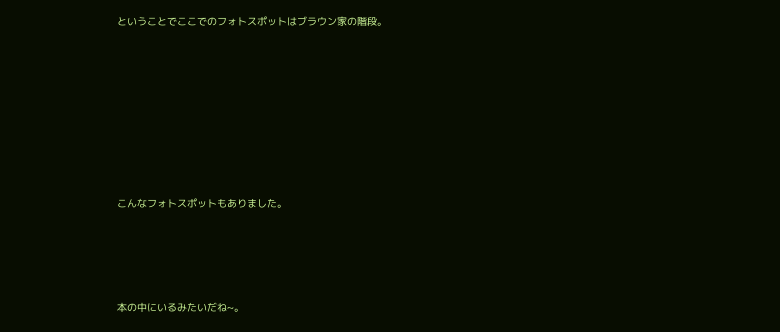ということでここでのフォトスポットはブラウン家の階段。













こんなフォトスポットもありました。







本の中にいるみたいだね~。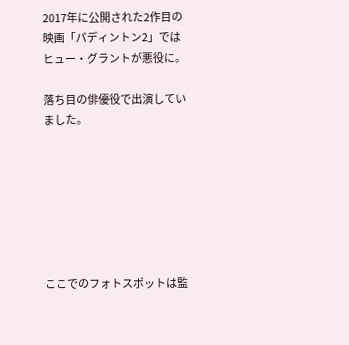2017年に公開された2作目の映画「パディントン2」ではヒュー・グラントが悪役に。

落ち目の俳優役で出演していました。







ここでのフォトスポットは監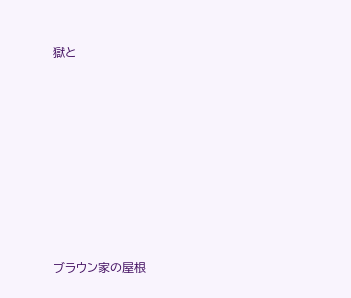獄と









ブラウン家の屋根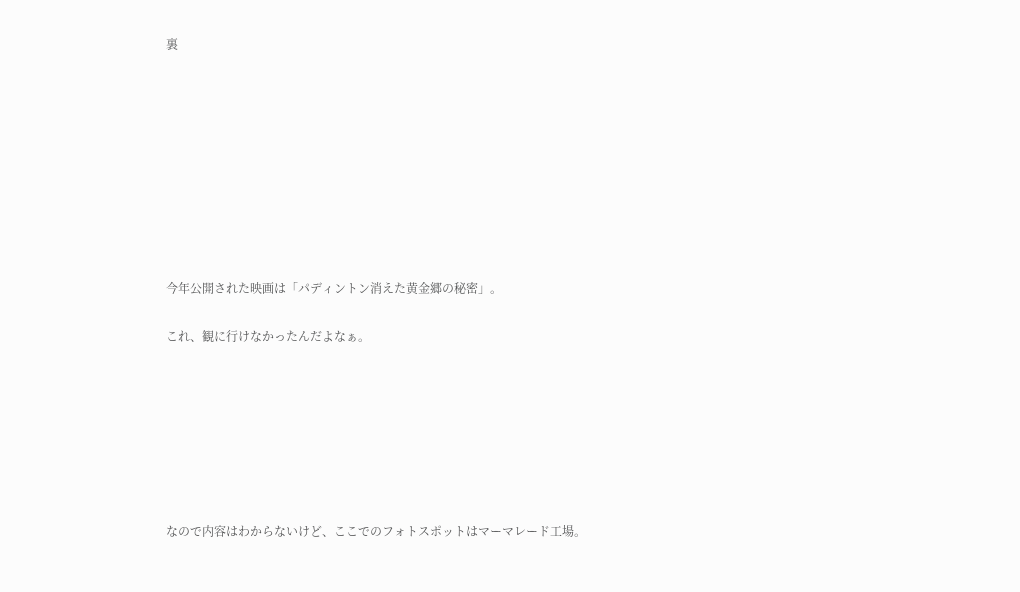裏









今年公開された映画は「パディントン消えた黄金郷の秘密」。

これ、観に行けなかったんだよなぁ。







なので内容はわからないけど、ここでのフォトスポットはマーマレード工場。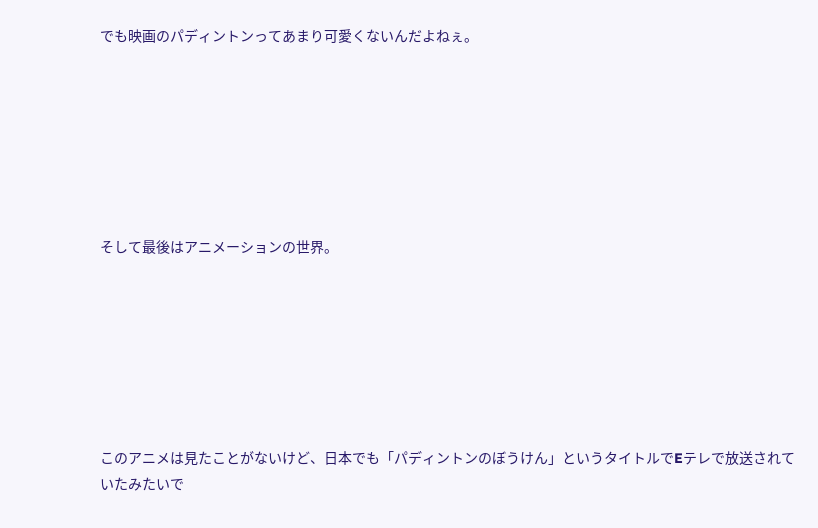でも映画のパディントンってあまり可愛くないんだよねぇ。







そして最後はアニメーションの世界。







このアニメは見たことがないけど、日本でも「パディントンのぼうけん」というタイトルでEテレで放送されていたみたいで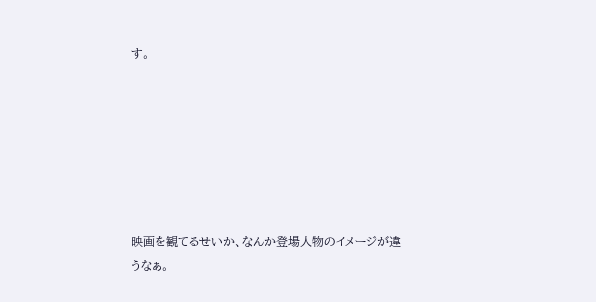す。







映画を観てるせいか、なんか登場人物のイメージが違うなぁ。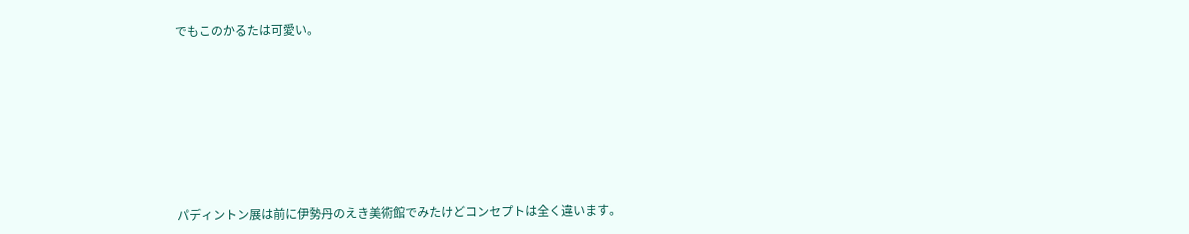でもこのかるたは可愛い。









パディントン展は前に伊勢丹のえき美術館でみたけどコンセプトは全く違います。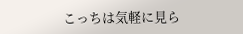こっちは気軽に見ら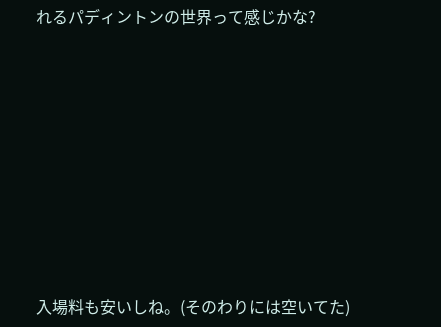れるパディントンの世界って感じかな?









入場料も安いしね。(そのわりには空いてた)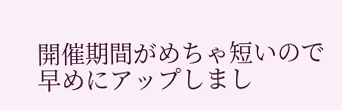開催期間がめちゃ短いので早めにアップしまし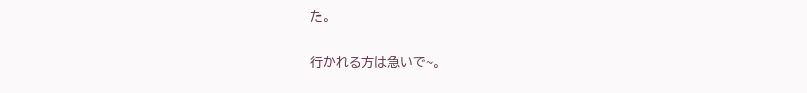た。

行かれる方は急いで~。